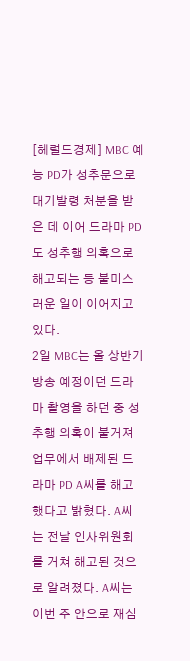[헤럴드경제] MBC 예능 PD가 성추문으로 대기발령 처분을 받은 데 이어 드라마 PD도 성추행 의혹으로 해고되는 등 불미스러운 일이 이어지고 있다.
2일 MBC는 올 상반기 방송 예정이던 드라마 촬영을 하던 중 성추행 의혹이 불거져 업무에서 배제된 드라마 PD A씨를 해고했다고 밝혔다. A씨는 전날 인사위원회를 거쳐 해고된 것으로 알려졌다. A씨는 이번 주 안으로 재심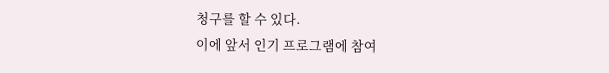청구를 할 수 있다.
이에 앞서 인기 프로그램에 참여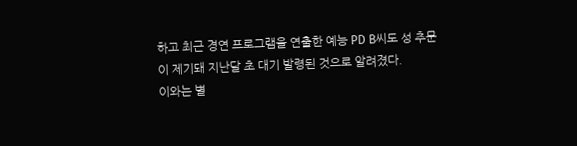하고 최근 경연 프로그램을 연출한 예능 PD B씨도 성 추문이 제기돼 지난달 초 대기 발령된 것으로 알려졌다.
이와는 별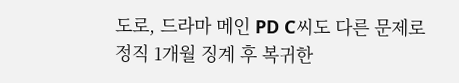도로, 드라마 메인 PD C씨도 다른 문제로 정직 1개월 징계 후 복귀한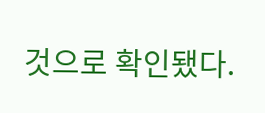것으로 확인됐다.